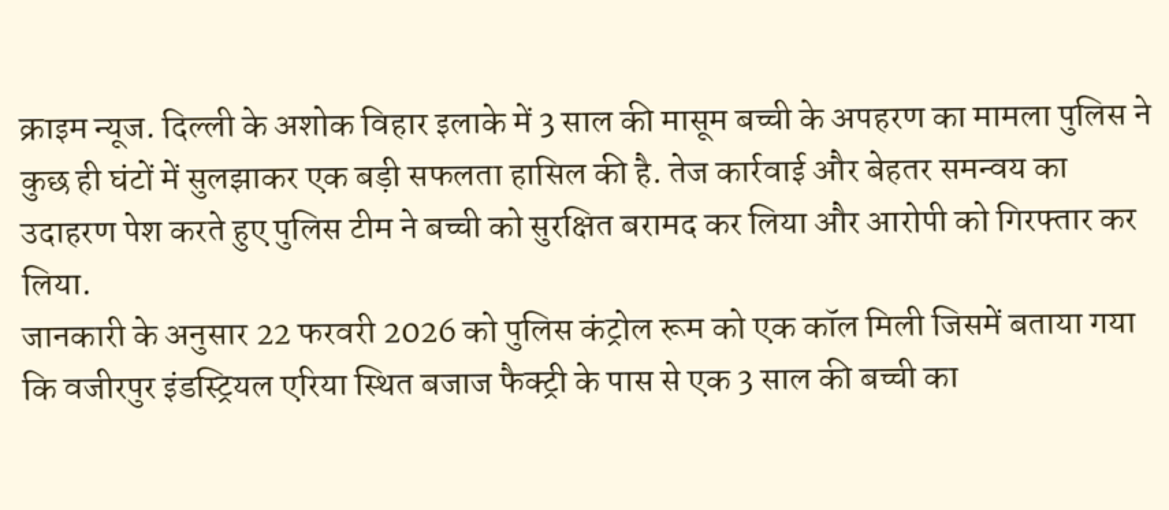क्राइम न्यूज. दिल्ली के अशोक विहार इलाके में 3 साल की मासूम बच्ची के अपहरण का मामला पुलिस ने कुछ ही घंटों में सुलझाकर एक बड़ी सफलता हासिल की है. तेज कार्रवाई और बेहतर समन्वय का उदाहरण पेश करते हुए पुलिस टीम ने बच्ची को सुरक्षित बरामद कर लिया और आरोपी को गिरफ्तार कर लिया.
जानकारी के अनुसार 22 फरवरी 2026 को पुलिस कंट्रोल रूम को एक कॉल मिली जिसमें बताया गया कि वजीरपुर इंडस्ट्रियल एरिया स्थित बजाज फैक्ट्री के पास से एक 3 साल की बच्ची का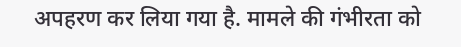अपहरण कर लिया गया है. मामले की गंभीरता को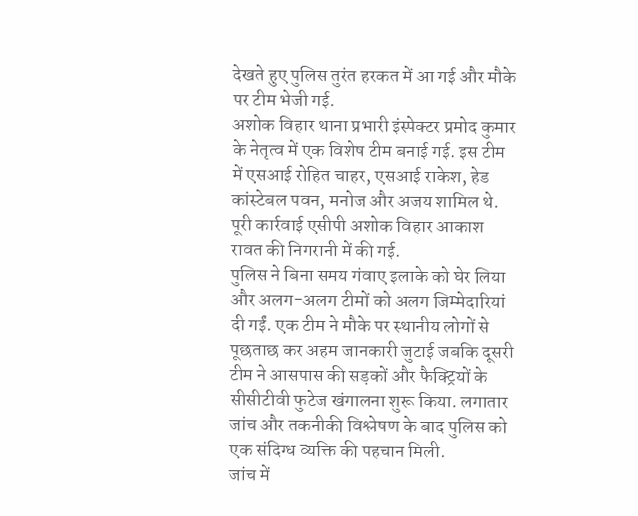देखते हुए पुलिस तुरंत हरकत में आ गई और मौके पर टीम भेजी गई.
अशोक विहार थाना प्रभारी इंस्पेक्टर प्रमोद कुमार के नेतृत्व में एक विशेष टीम बनाई गई. इस टीम में एसआई रोहित चाहर, एसआई राकेश, हेड कांस्टेबल पवन, मनोज और अजय शामिल थे. पूरी कार्रवाई एसीपी अशोक विहार आकाश रावत की निगरानी में की गई.
पुलिस ने बिना समय गंवाए इलाके को घेर लिया और अलग-अलग टीमों को अलग जिम्मेदारियां दी गईं. एक टीम ने मौके पर स्थानीय लोगों से पूछताछ कर अहम जानकारी जुटाई जबकि दूसरी टीम ने आसपास की सड़कों और फैक्ट्रियों के सीसीटीवी फुटेज खंगालना शुरू किया. लगातार जांच और तकनीकी विश्लेषण के बाद पुलिस को एक संदिग्ध व्यक्ति की पहचान मिली.
जांच में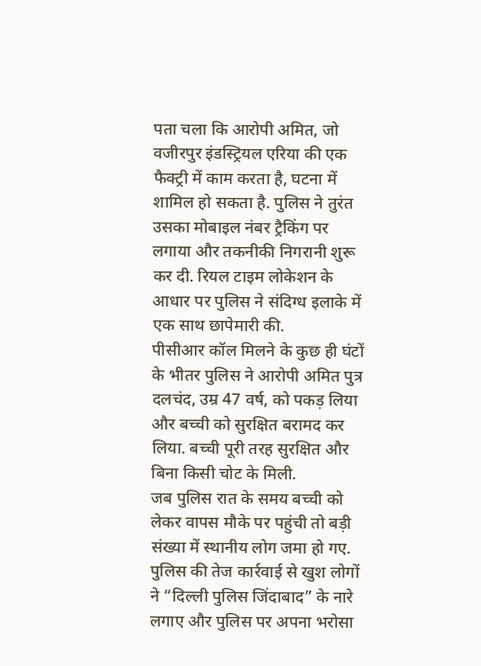पता चला कि आरोपी अमित, जो वजीरपुर इंडस्ट्रियल एरिया की एक फैक्ट्री में काम करता है, घटना में शामिल हो सकता है. पुलिस ने तुरंत उसका मोबाइल नंबर ट्रैकिंग पर लगाया और तकनीकी निगरानी शुरू कर दी. रियल टाइम लोकेशन के आधार पर पुलिस ने संदिग्ध इलाके में एक साथ छापेमारी की.
पीसीआर कॉल मिलने के कुछ ही घंटों के भीतर पुलिस ने आरोपी अमित पुत्र दलचंद, उम्र 47 वर्ष, को पकड़ लिया और बच्ची को सुरक्षित बरामद कर लिया. बच्ची पूरी तरह सुरक्षित और बिना किसी चोट के मिली.
जब पुलिस रात के समय बच्ची को लेकर वापस मौके पर पहुंची तो बड़ी संख्या में स्थानीय लोग जमा हो गए. पुलिस की तेज कार्रवाई से खुश लोगों ने “दिल्ली पुलिस जिंदाबाद” के नारे लगाए और पुलिस पर अपना भरोसा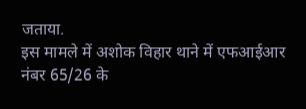जताया.
इस मामले में अशोक विहार थाने में एफआईआर नंबर 65/26 के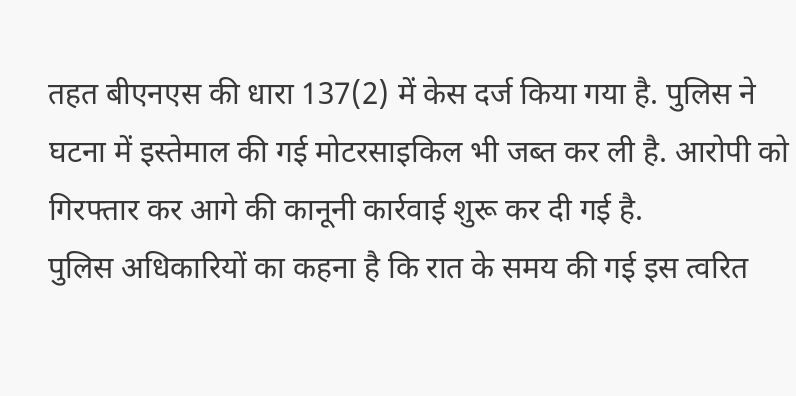तहत बीएनएस की धारा 137(2) में केस दर्ज किया गया है. पुलिस ने घटना में इस्तेमाल की गई मोटरसाइकिल भी जब्त कर ली है. आरोपी को गिरफ्तार कर आगे की कानूनी कार्रवाई शुरू कर दी गई है.
पुलिस अधिकारियों का कहना है कि रात के समय की गई इस त्वरित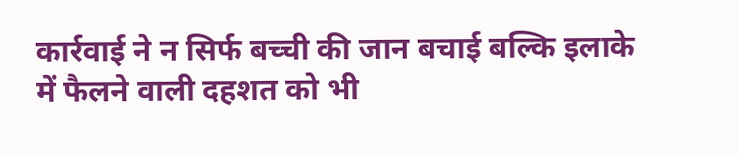कार्रवाई ने न सिर्फ बच्ची की जान बचाई बल्कि इलाके में फैलने वाली दहशत को भी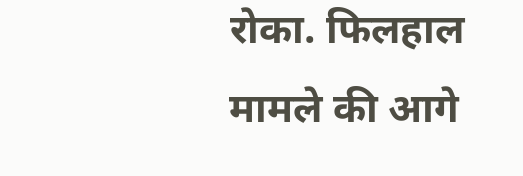रोका. फिलहाल मामले की आगे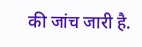की जांच जारी है.